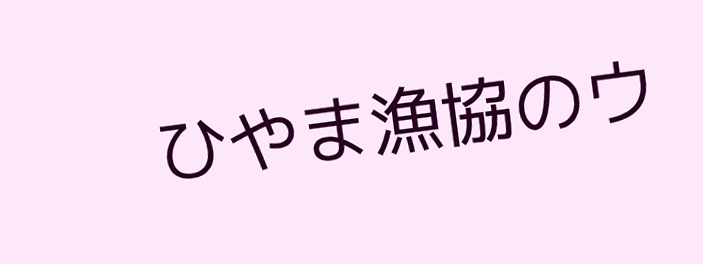ひやま漁協のウ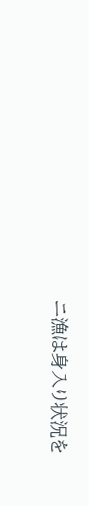ニ漁は身入り状況を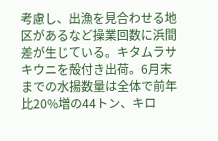考慮し、出漁を見合わせる地区があるなど操業回数に浜間差が生じている。キタムラサキウニを殻付き出荷。6月末までの水揚数量は全体で前年比20%増の44トン、キロ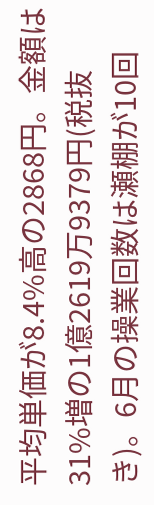平均単価が8.4%高の2868円。金額は31%増の1億2619万9379円(税抜き)。6月の操業回数は瀬棚が10回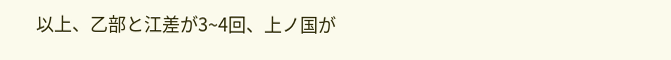以上、乙部と江差が3~4回、上ノ国が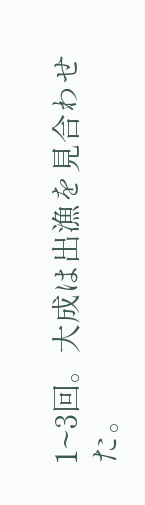1~3回。大成は出漁を見合わせた。